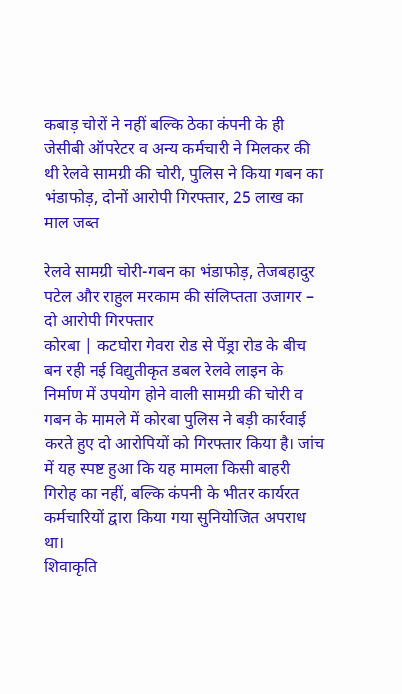कबाड़ चोरों ने नहीं बल्कि ठेका कंपनी के ही जेसीबी ऑपरेटर व अन्य कर्मचारी ने मिलकर की थी रेलवे सामग्री की चोरी, पुलिस ने किया गबन का भंडाफोड़, दोनों आरोपी गिरफ्तार, 25 लाख का माल जब्त

रेलवे सामग्री चोरी-गबन का भंडाफोड़, तेजबहादुर पटेल और राहुल मरकाम की संलिप्तता उजागर – दो आरोपी गिरफ्तार
कोरबा | कटघोरा गेवरा रोड से पेंड्रा रोड के बीच बन रही नई विद्युतीकृत डबल रेलवे लाइन के निर्माण में उपयोग होने वाली सामग्री की चोरी व गबन के मामले में कोरबा पुलिस ने बड़ी कार्रवाई करते हुए दो आरोपियों को गिरफ्तार किया है। जांच में यह स्पष्ट हुआ कि यह मामला किसी बाहरी गिरोह का नहीं, बल्कि कंपनी के भीतर कार्यरत कर्मचारियों द्वारा किया गया सुनियोजित अपराध था।
शिवाकृति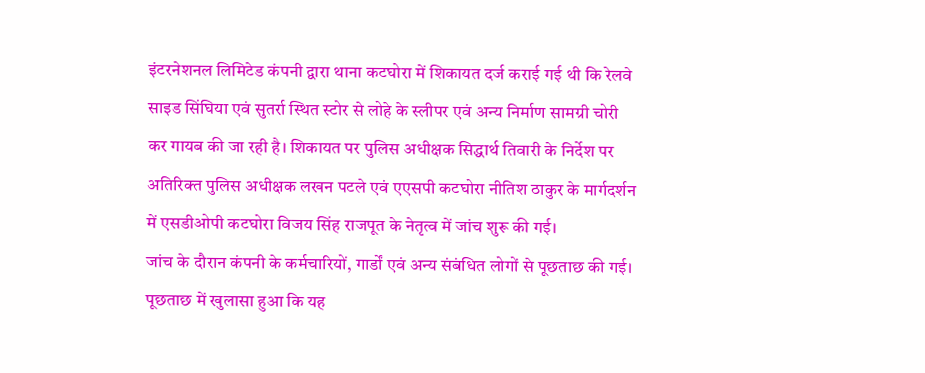इंटरनेशनल लिमिटेड कंपनी द्वारा थाना कटघोरा में शिकायत दर्ज कराई गई थी कि रेलवे साइड सिंघिया एवं सुतर्रा स्थित स्टोर से लोहे के स्लीपर एवं अन्य निर्माण सामग्री चोरी कर गायब की जा रही है। शिकायत पर पुलिस अधीक्षक सिद्धार्थ तिवारी के निर्देश पर अतिरिक्त पुलिस अधीक्षक लखन पटले एवं एएसपी कटघोरा नीतिश ठाकुर के मार्गदर्शन में एसडीओपी कटघोरा विजय सिंह राजपूत के नेतृत्व में जांच शुरू की गई।
जांच के दौरान कंपनी के कर्मचारियों, गार्डों एवं अन्य संबंधित लोगों से पूछताछ की गई। पूछताछ में खुलासा हुआ कि यह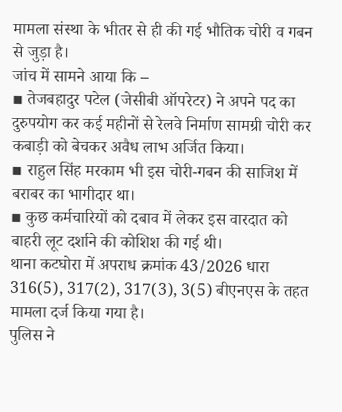मामला संस्था के भीतर से ही की गई भौतिक चोरी व गबन से जुड़ा है।
जांच में सामने आया कि –
▪ तेजबहादुर पटेल (जेसीबी ऑपरेटर) ने अपने पद का दुरुपयोग कर कई महीनों से रेलवे निर्माण सामग्री चोरी कर कबाड़ी को बेचकर अवैध लाभ अर्जित किया।
▪ राहुल सिंह मरकाम भी इस चोरी-गबन की साजिश में बराबर का भागीदार था।
▪ कुछ कर्मचारियों को दबाव में लेकर इस वारदात को बाहरी लूट दर्शाने की कोशिश की गई थी।
थाना कटघोरा में अपराध क्रमांक 43/2026 धारा 316(5), 317(2), 317(3), 3(5) बीएनएस के तहत मामला दर्ज किया गया है।
पुलिस ने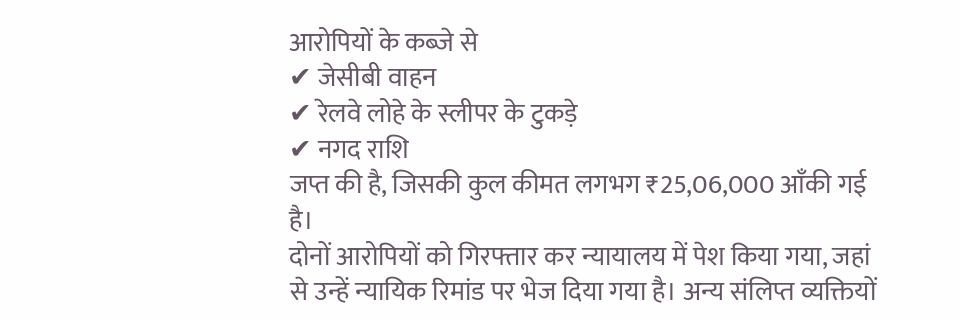आरोपियों के कब्जे से
✔ जेसीबी वाहन
✔ रेलवे लोहे के स्लीपर के टुकड़े
✔ नगद राशि
जप्त की है, जिसकी कुल कीमत लगभग ₹25,06,000 आँकी गई है।
दोनों आरोपियों को गिरफ्तार कर न्यायालय में पेश किया गया, जहां से उन्हें न्यायिक रिमांड पर भेज दिया गया है। अन्य संलिप्त व्यक्तियों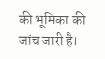की भूमिका की जांच जारी है।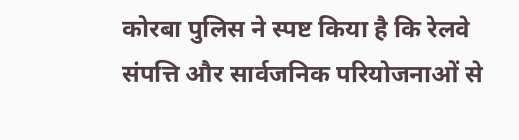कोरबा पुलिस ने स्पष्ट किया है कि रेलवे संपत्ति और सार्वजनिक परियोजनाओं से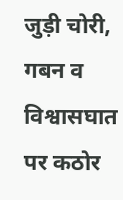जुड़ी चोरी, गबन व विश्वासघात पर कठोर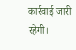कार्रवाई जारी रहेगी।